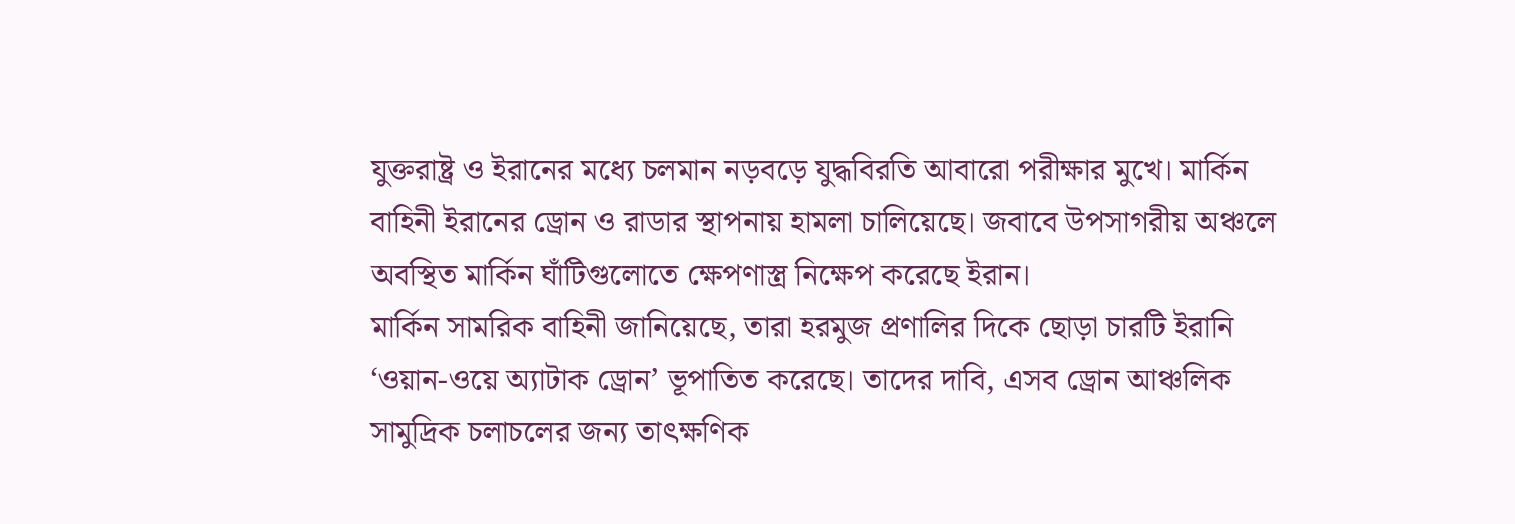যুক্তরাষ্ট্র ও ইরানের মধ্যে চলমান নড়বড়ে যুদ্ধবিরতি আবারো পরীক্ষার মুখে। মার্কিন বাহিনী ইরানের ড্রোন ও রাডার স্থাপনায় হামলা চালিয়েছে। জবাবে উপসাগরীয় অঞ্চলে অবস্থিত মার্কিন ঘাঁটিগুলোতে ক্ষেপণাস্ত্র নিক্ষেপ করেছে ইরান।
মার্কিন সামরিক বাহিনী জানিয়েছে, তারা হরমুজ প্রণালির দিকে ছোড়া চারটি ইরানি ‘ওয়ান-ওয়ে অ্যাটাক ড্রোন’ ভূপাতিত করেছে। তাদের দাবি, এসব ড্রোন আঞ্চলিক সামুদ্রিক চলাচলের জন্য তাৎক্ষণিক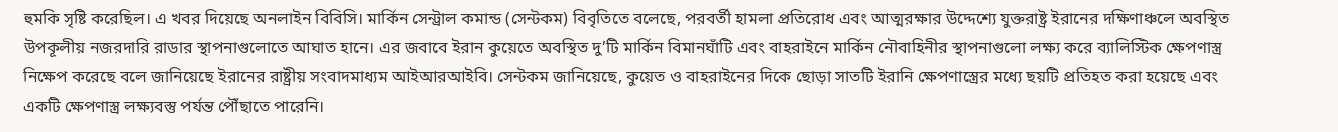হুমকি সৃষ্টি করেছিল। এ খবর দিয়েছে অনলাইন বিবিসি। মার্কিন সেন্ট্রাল কমান্ড (সেন্টকম) বিবৃতিতে বলেছে, পরবর্তী হামলা প্রতিরোধ এবং আত্মরক্ষার উদ্দেশ্যে যুক্তরাষ্ট্র ইরানের দক্ষিণাঞ্চলে অবস্থিত উপকূলীয় নজরদারি রাডার স্থাপনাগুলোতে আঘাত হানে। এর জবাবে ইরান কুয়েতে অবস্থিত দু’টি মার্কিন বিমানঘাঁটি এবং বাহরাইনে মার্কিন নৌবাহিনীর স্থাপনাগুলো লক্ষ্য করে ব্যালিস্টিক ক্ষেপণাস্ত্র নিক্ষেপ করেছে বলে জানিয়েছে ইরানের রাষ্ট্রীয় সংবাদমাধ্যম আইআরআইবি। সেন্টকম জানিয়েছে, কুয়েত ও বাহরাইনের দিকে ছোড়া সাতটি ইরানি ক্ষেপণাস্ত্রের মধ্যে ছয়টি প্রতিহত করা হয়েছে এবং একটি ক্ষেপণাস্ত্র লক্ষ্যবস্তু পর্যন্ত পৌঁছাতে পারেনি।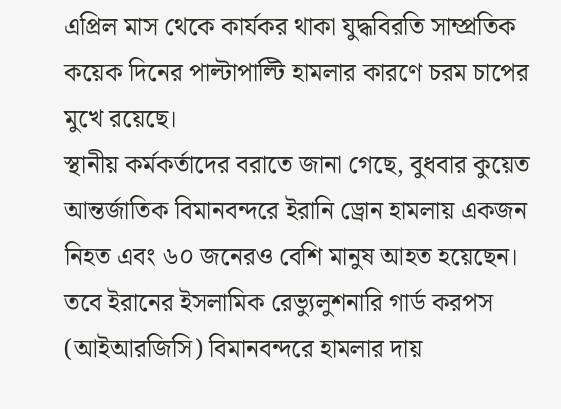এপ্রিল মাস থেকে কার্যকর থাকা যুদ্ধবিরতি সাম্প্রতিক কয়েক দিনের পাল্টাপাল্টি হামলার কারণে চরম চাপের মুখে রয়েছে।
স্থানীয় কর্মকর্তাদের বরাতে জানা গেছে, বুধবার কুয়েত আন্তর্জাতিক বিমানবন্দরে ইরানি ড্রোন হামলায় একজন নিহত এবং ৬০ জনেরও বেশি মানুষ আহত হয়েছেন। তবে ইরানের ইসলামিক রেভ্যুলুশনারি গার্ড করপস (আইআরজিসি) বিমানবন্দরে হামলার দায়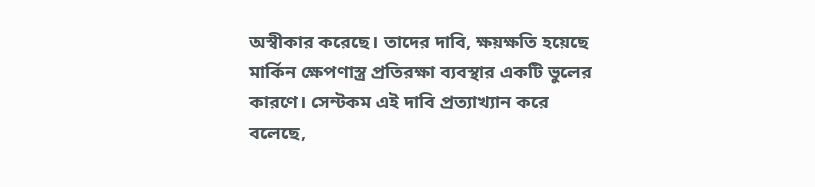অস্বীকার করেছে। তাদের দাবি, ক্ষয়ক্ষতি হয়েছে মার্কিন ক্ষেপণাস্ত্র প্রতিরক্ষা ব্যবস্থার একটি ভুলের কারণে। সেন্টকম এই দাবি প্রত্যাখ্যান করে বলেছে,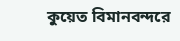কুয়েত বিমানবন্দরে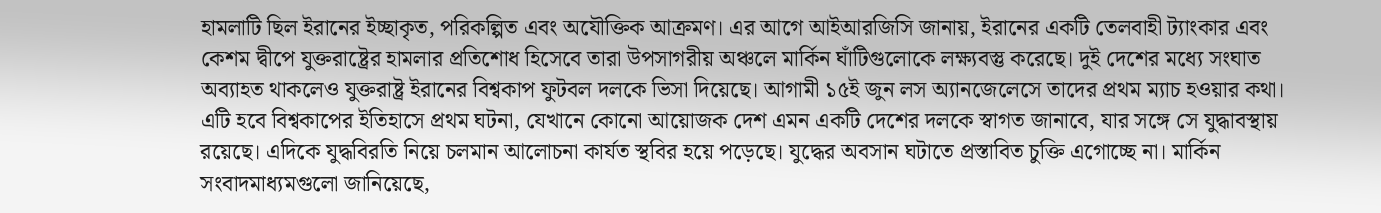হামলাটি ছিল ইরানের ইচ্ছাকৃত, পরিকল্পিত এবং অযৌক্তিক আক্রমণ। এর আগে আইআরজিসি জানায়, ইরানের একটি তেলবাহী ট্যাংকার এবং কেশম দ্বীপে যুক্তরাষ্ট্রের হামলার প্রতিশোধ হিসেবে তারা উপসাগরীয় অঞ্চলে মার্কিন ঘাঁটিগুলোকে লক্ষ্যবস্তু করেছে। দুই দেশের মধ্যে সংঘাত অব্যাহত থাকলেও যুক্তরাষ্ট্র ইরানের বিশ্বকাপ ফুটবল দলকে ভিসা দিয়েছে। আগামী ১৫ই জুন লস অ্যানজেলেসে তাদের প্রথম ম্যাচ হওয়ার কথা।
এটি হবে বিশ্বকাপের ইতিহাসে প্রথম ঘটনা, যেখানে কোনো আয়োজক দেশ এমন একটি দেশের দলকে স্বাগত জানাবে, যার সঙ্গে সে যুদ্ধাবস্থায় রয়েছে। এদিকে যুদ্ধবিরতি নিয়ে চলমান আলোচনা কার্যত স্থবির হয়ে পড়েছে। যুদ্ধের অবসান ঘটাতে প্রস্তাবিত চুক্তি এগোচ্ছে না। মার্কিন সংবাদমাধ্যমগুলো জানিয়েছে,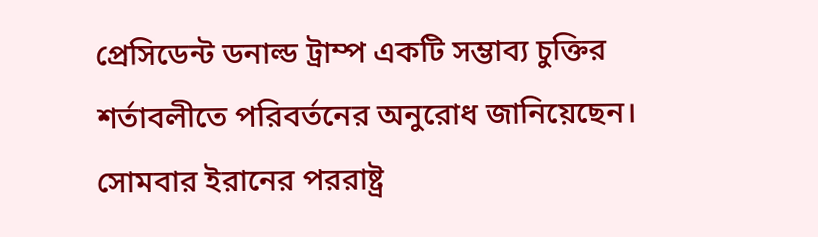প্রেসিডেন্ট ডনাল্ড ট্রাম্প একটি সম্ভাব্য চুক্তির শর্তাবলীতে পরিবর্তনের অনুরোধ জানিয়েছেন। সোমবার ইরানের পররাষ্ট্র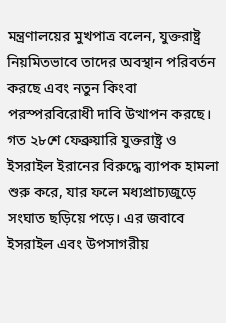মন্ত্রণালয়ের মুখপাত্র বলেন, যুক্তরাষ্ট্র নিয়মিতভাবে তাদের অবস্থান পরিবর্তন করছে এবং নতুন কিংবা পরস্পরবিরোধী দাবি উত্থাপন করছে। গত ২৮শে ফেব্রুয়ারি যুক্তরাষ্ট্র ও ইসরাইল ইরানের বিরুদ্ধে ব্যাপক হামলা শুরু করে, যার ফলে মধ্যপ্রাচ্যজুড়ে সংঘাত ছড়িয়ে পড়ে। এর জবাবে ইসরাইল এবং উপসাগরীয়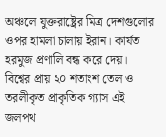অঞ্চলে যুক্তরাষ্ট্রের মিত্র দেশগুলোর ওপর হামলা চালায় ইরান। কার্যত হরমুজ প্রণালি বন্ধ করে দেয়।
বিশ্বের প্রায় ২০ শতাংশ তেল ও তরলীকৃত প্রাকৃতিক গ্যাস এই জলপথ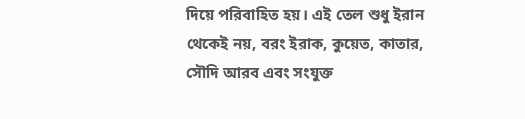দিয়ে পরিবাহিত হয়। এই তেল শুধু ইরান থেকেই নয়, বরং ইরাক, কুয়েত, কাতার, সৌদি আরব এবং সংযুক্ত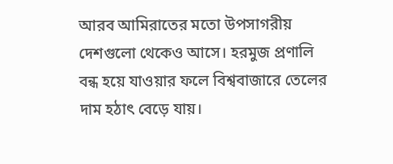আরব আমিরাতের মতো উপসাগরীয় দেশগুলো থেকেও আসে। হরমুজ প্রণালি বন্ধ হয়ে যাওয়ার ফলে বিশ্ববাজারে তেলের দাম হঠাৎ বেড়ে যায়।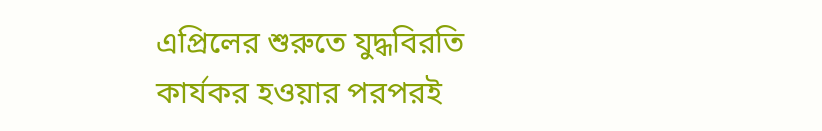এপ্রিলের শুরুতে যুদ্ধবিরতি কার্যকর হওয়ার পরপরই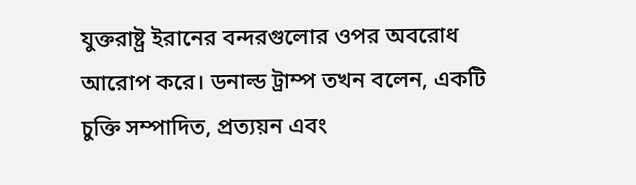যুক্তরাষ্ট্র ইরানের বন্দরগুলোর ওপর অবরোধ আরোপ করে। ডনাল্ড ট্রাম্প তখন বলেন, একটি চুক্তি সম্পাদিত, প্রত্যয়ন এবং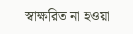স্বাক্ষরিত না হওয়া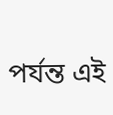পর্যন্ত এই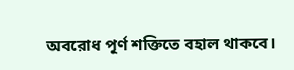অবরোধ পূর্ণ শক্তিতে বহাল থাকবে।